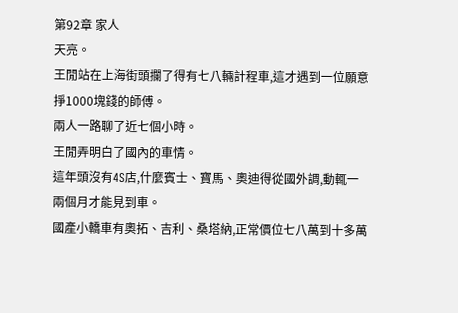第92章 家人
天亮。
王閒站在上海街頭攔了得有七八輛計程車,這才遇到一位願意掙1000塊錢的師傅。
兩人一路聊了近七個小時。
王閒弄明白了國內的車情。
這年頭沒有4S店,什麼賓士、寶馬、奧迪得從國外調,動輒一兩個月才能見到車。
國產小轎車有奧拓、吉利、桑塔納,正常價位七八萬到十多萬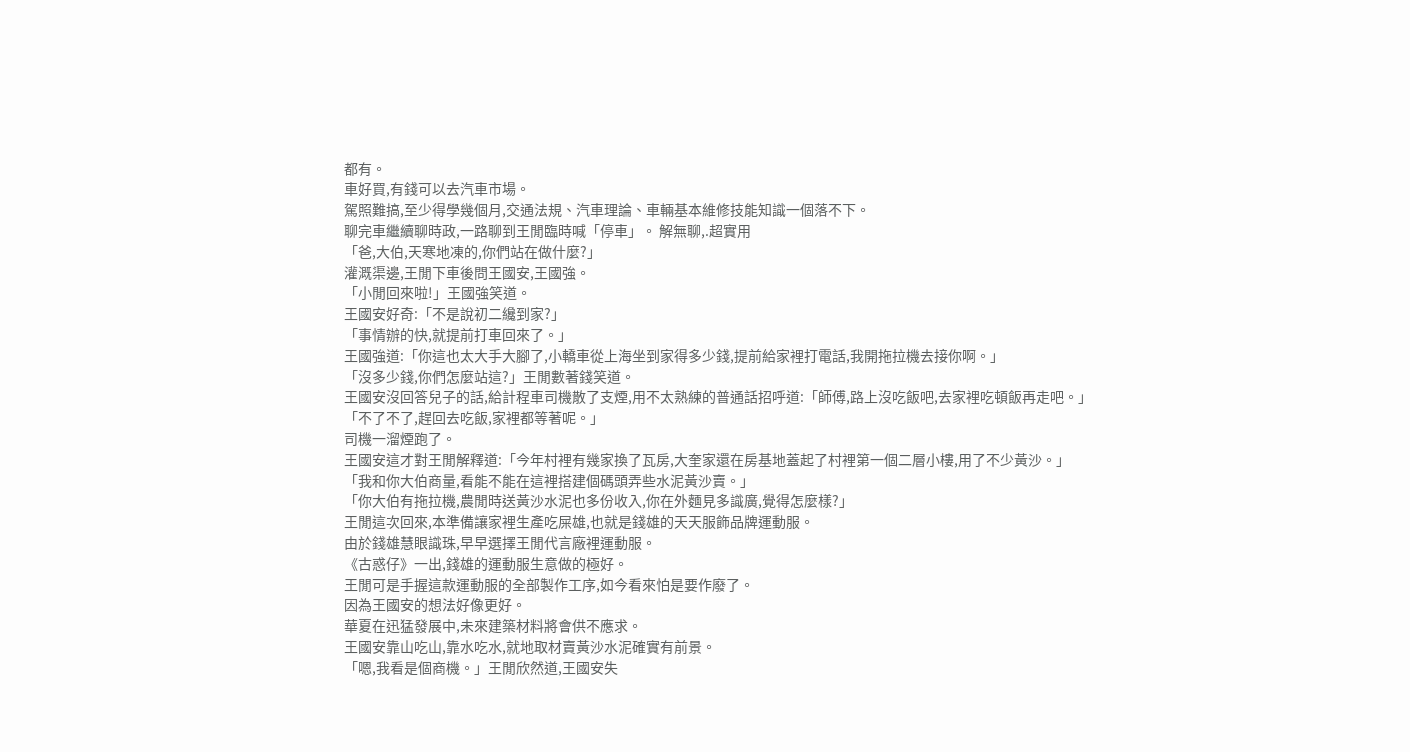都有。
車好買,有錢可以去汽車市場。
駕照難搞,至少得學幾個月,交通法規、汽車理論、車輛基本維修技能知識一個落不下。
聊完車繼續聊時政,一路聊到王閒臨時喊「停車」。 解無聊,.超實用
「爸,大伯,天寒地凍的,你們站在做什麼?」
灌溉渠邊,王閒下車後問王國安,王國強。
「小閒回來啦!」王國強笑道。
王國安好奇:「不是說初二纔到家?」
「事情辦的快,就提前打車回來了。」
王國強道:「你這也太大手大腳了,小轎車從上海坐到家得多少錢,提前給家裡打電話,我開拖拉機去接你啊。」
「沒多少錢,你們怎麼站這?」王閒數著錢笑道。
王國安沒回答兒子的話,給計程車司機散了支煙,用不太熟練的普通話招呼道:「師傅,路上沒吃飯吧,去家裡吃頓飯再走吧。」
「不了不了,趕回去吃飯,家裡都等著呢。」
司機一溜煙跑了。
王國安這才對王閒解釋道:「今年村裡有幾家換了瓦房,大奎家還在房基地蓋起了村裡第一個二層小樓,用了不少黃沙。」
「我和你大伯商量,看能不能在這裡搭建個碼頭弄些水泥黃沙賣。」
「你大伯有拖拉機,農閒時送黃沙水泥也多份收入,你在外麵見多識廣,覺得怎麼樣?」
王閒這次回來,本準備讓家裡生產吃屎雄,也就是錢雄的天天服飾品牌運動服。
由於錢雄慧眼識珠,早早選擇王閒代言廠裡運動服。
《古惑仔》一出,錢雄的運動服生意做的極好。
王閒可是手握這款運動服的全部製作工序,如今看來怕是要作廢了。
因為王國安的想法好像更好。
華夏在迅猛發展中,未來建築材料將會供不應求。
王國安靠山吃山,靠水吃水,就地取材賣黃沙水泥確實有前景。
「嗯,我看是個商機。」王閒欣然道,王國安失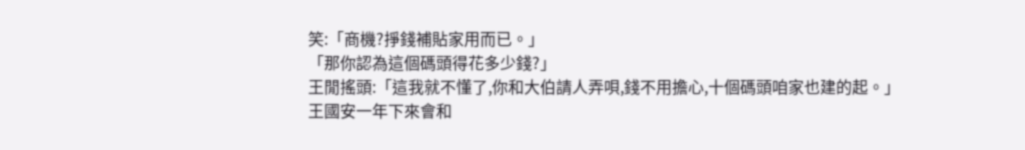笑:「商機?掙錢補貼家用而已。」
「那你認為這個碼頭得花多少錢?」
王閒搖頭:「這我就不懂了,你和大伯請人弄唄,錢不用擔心,十個碼頭咱家也建的起。」
王國安一年下來會和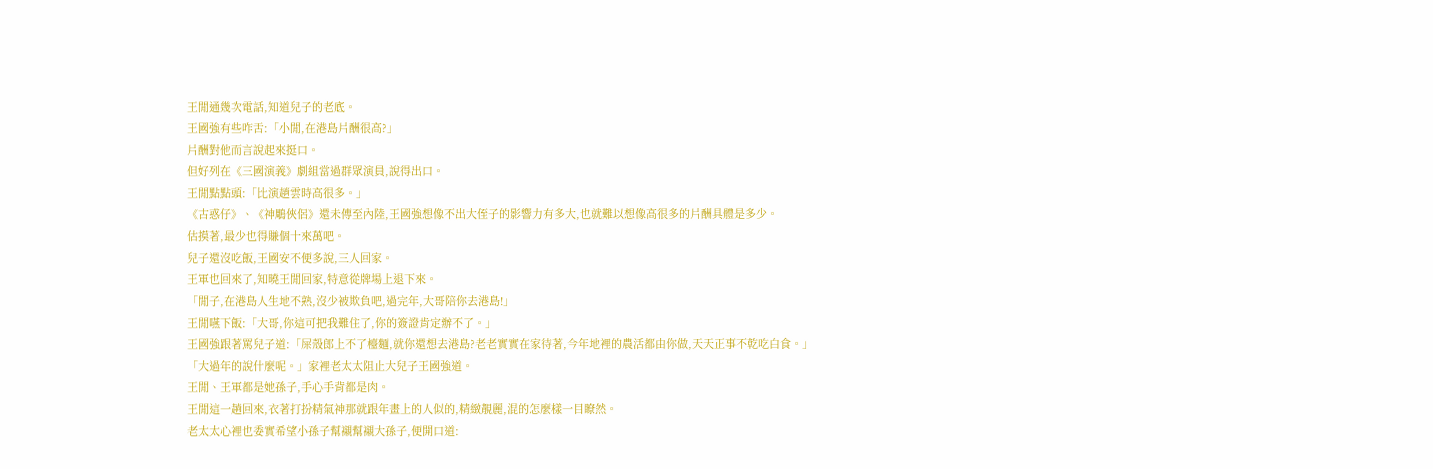王閒通幾次電話,知道兒子的老底。
王國強有些咋舌:「小閒,在港島片酬很高?」
片酬對他而言說起來挺口。
但好列在《三國演義》劇組當過群眾演員,說得出口。
王閒點點頭:「比演趙雲時高很多。」
《古惑仔》、《神鵰俠侶》還未傳至內陸,王國強想像不出大侄子的影響力有多大,也就難以想像高很多的片酬具體是多少。
估摸著,最少也得賺個十來萬吧。
兒子還沒吃飯,王國安不便多說,三人回家。
王軍也回來了,知曉王閒回家,特意從牌場上退下來。
「閒子,在港島人生地不熟,沒少被欺負吧,過完年,大哥陪你去港島!」
王閒嚥下飯:「大哥,你這可把我難住了,你的簽證肯定辦不了。」
王國強跟著罵兒子道:「屎殼郎上不了檯麵,就你還想去港島?老老實實在家待著,今年地裡的農活都由你做,天天正事不乾吃白食。」
「大過年的說什麼呢。」家裡老太太阻止大兒子王國強道。
王閒、王軍都是她孫子,手心手背都是肉。
王閒這一趟回來,衣著打扮精氣神那就跟年畫上的人似的,精緻靚麗,混的怎麼樣一目瞭然。
老太太心裡也委實希望小孫子幫襯幫襯大孫子,便開口道: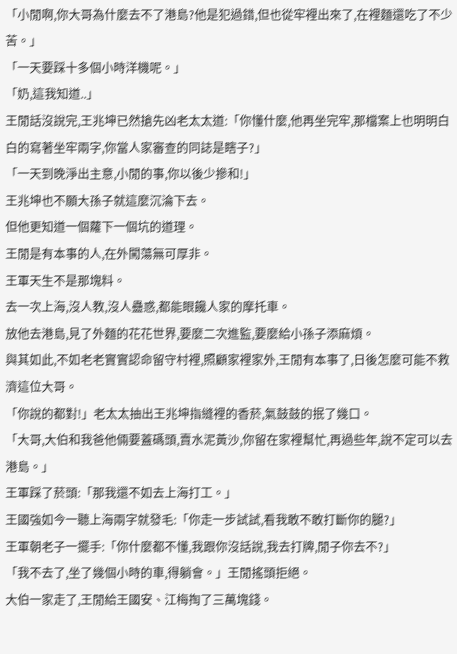「小閒啊,你大哥為什麼去不了港島?他是犯過錯,但也從牢裡出來了,在裡麵還吃了不少苦。」
「一天要踩十多個小時洋機呢。」
「奶,這我知道..」
王閒話沒說完,王兆坤已然搶先凶老太太道:「你懂什麼,他再坐完牢,那檔案上也明明白白的寫著坐牢兩字,你當人家審查的同誌是瞎子?」
「一天到晚淨出主意,小閒的事,你以後少摻和!」
王兆坤也不願大孫子就這麼沉淪下去。
但他更知道一個蘿下一個坑的道理。
王閒是有本事的人,在外闖蕩無可厚非。
王軍天生不是那塊料。
去一次上海,沒人教,沒人蠱惑,都能眼饞人家的摩托車。
放他去港島,見了外麵的花花世界,要麼二次進監,要麼給小孫子添麻煩。
與其如此,不如老老實實認命留守村裡,照顧家裡家外,王閒有本事了,日後怎麼可能不救濟這位大哥。
「你說的都對!」老太太抽出王兆坤指縫裡的香菸,氣鼓鼓的抿了幾口。
「大哥,大伯和我爸他倆要蓋碼頭,賣水泥黃沙,你留在家裡幫忙,再過些年,說不定可以去港島。」
王軍踩了菸頭:「那我還不如去上海打工。」
王國強如今一聽上海兩字就發毛:「你走一步試試,看我敢不敢打斷你的腿?」
王軍朝老子一擺手:「你什麼都不懂,我跟你沒話說,我去打牌,閒子你去不?」
「我不去了,坐了幾個小時的車,得躺會。」王閒搖頭拒絕。
大伯一家走了,王閒給王國安、江梅掏了三萬塊錢。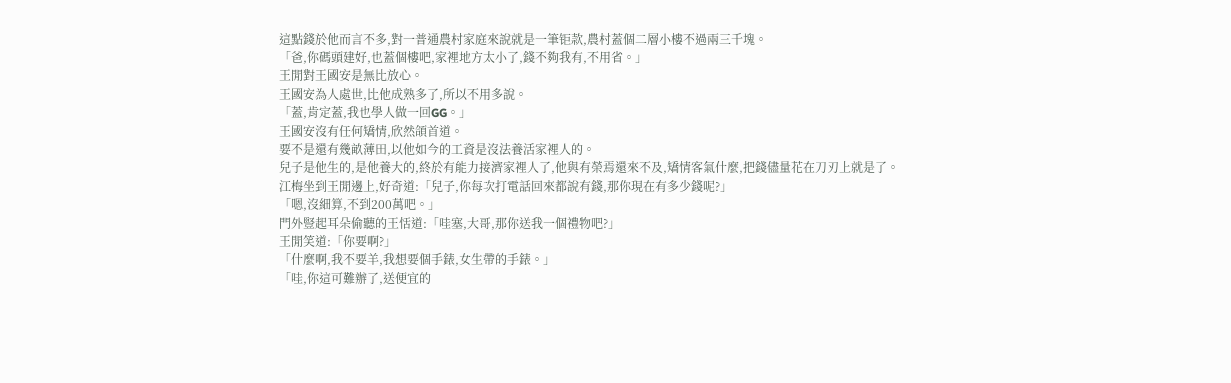這點錢於他而言不多,對一普通農村家庭來說就是一筆钜款,農村蓋個二層小樓不過兩三千塊。
「爸,你碼頭建好,也蓋個樓吧,家裡地方太小了,錢不夠我有,不用省。」
王閒對王國安是無比放心。
王國安為人處世,比他成熟多了,所以不用多說。
「蓋,肯定蓋,我也學人做一回GG。」
王國安沒有任何矯情,欣然頜首道。
要不是還有幾畝薄田,以他如今的工資是沒法養活家裡人的。
兒子是他生的,是他養大的,終於有能力接濟家裡人了,他與有榮焉還來不及,矯情客氣什麼,把錢儘量花在刀刃上就是了。
江梅坐到王閒邊上,好奇道:「兒子,你每次打電話回來都說有錢,那你現在有多少錢呢?」
「嗯,沒細算,不到200萬吧。」
門外豎起耳朵偷聽的王恬道:「哇塞,大哥,那你送我一個禮物吧?」
王閒笑道:「你要啊?」
「什麼啊,我不要羊,我想要個手錶,女生帶的手錶。」
「哇,你這可難辦了,送便宜的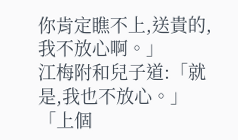你肯定瞧不上,送貴的,我不放心啊。」
江梅附和兒子道:「就是,我也不放心。」
「上個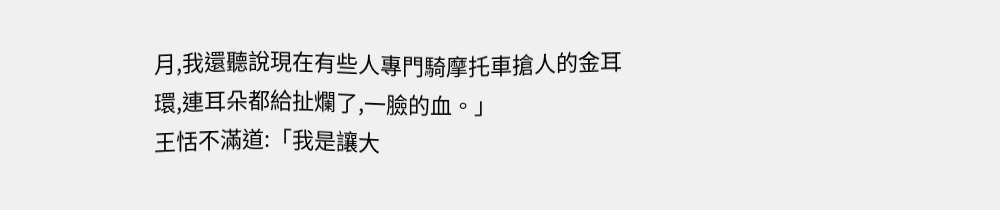月,我還聽說現在有些人專門騎摩托車搶人的金耳環,連耳朵都給扯爛了,一臉的血。」
王恬不滿道:「我是讓大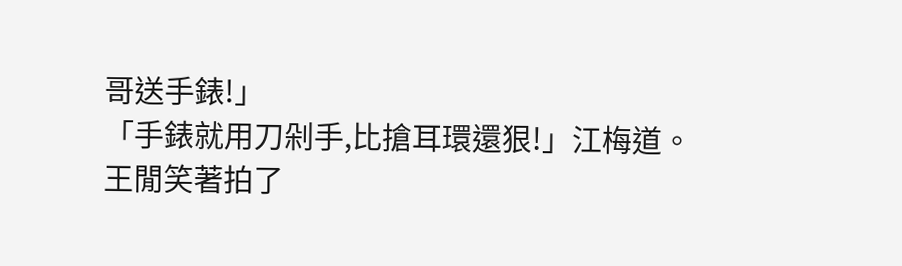哥送手錶!」
「手錶就用刀剁手,比搶耳環還狠!」江梅道。
王閒笑著拍了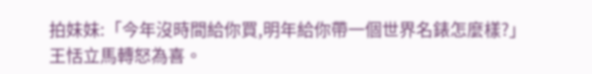拍妹妹:「今年沒時間給你買,明年給你帶一個世界名錶怎麼樣?」
王恬立馬轉怒為喜。